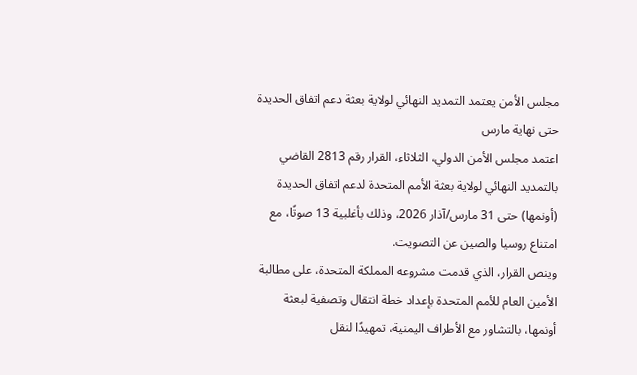مجلس الأمن يعتمد التمديد النهائي لولاية بعثة دعم اتفاق الحديدة حتى نهاية مارس
اعتمد مجلس الأمن الدولي، الثلاثاء، القرار رقم 2813 القاضي بالتمديد النهائي لولاية بعثة الأمم المتحدة لدعم اتفاق الحديدة (أونمها) حتى 31 مارس/آذار 2026، وذلك بأغلبية 13 صوتًا، مع امتناع روسيا والصين عن التصويت.
وينص القرار، الذي قدمت مشروعه المملكة المتحدة، على مطالبة الأمين العام للأمم المتحدة بإعداد خطة انتقال وتصفية لبعثة أونمها، بالتشاور مع الأطراف اليمنية، تمهيدًا لنقل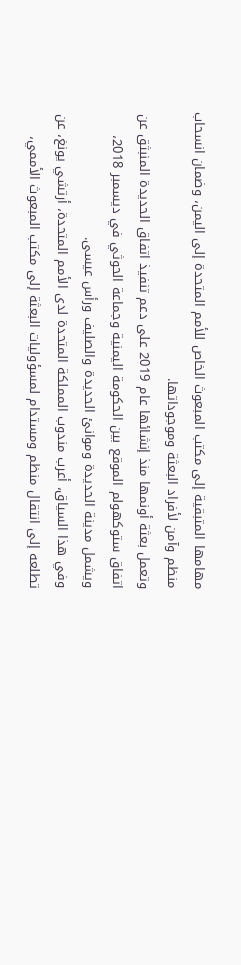مهامها المتبقية إلى مكتب المبعوث الخاص للأمم المتحدة إلى اليمن، وضمان انسحاب منظم وآمن لأفراد البعثة وموجوداتها.
وتعمل بعثة أونمها منذ إنشائها عام 2019 على دعم تنفيذ اتفاق الحديدة المنبثق عن اتفاق ستوكهولم الموقع بين الحكومة اليمنية وجماعة الحوثي في ديسمبر 2018، ويشمل مدينة الحديدة وموانئ الحديدة والصليف ورأس عيسى.
وفي هذا السياق، أعرب مندوب المملكة المتحدة لدى الأمم المتحدة، أرتشي يونغ، عن تطلعه إلى انتقال منظم ومستدام لمسؤوليات البعثة إلى مكتب المبعوث الأممي،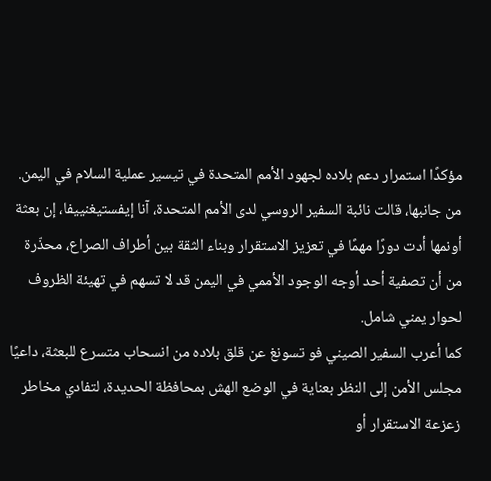مؤكدًا استمرار دعم بلاده لجهود الأمم المتحدة في تيسير عملية السلام في اليمن.
من جانبها، قالت نائبة السفير الروسي لدى الأمم المتحدة، آنا إيفستيغنييفا، إن بعثة أونمها أدت دورًا مهمًا في تعزيز الاستقرار وبناء الثقة بين أطراف الصراع، محذّرة من أن تصفية أحد أوجه الوجود الأممي في اليمن قد لا تسهم في تهيئة الظروف لحوار يمني شامل.
كما أعرب السفير الصيني فو تسونغ عن قلق بلاده من انسحاب متسرع للبعثة، داعيًا مجلس الأمن إلى النظر بعناية في الوضع الهش بمحافظة الحديدة، لتفادي مخاطر زعزعة الاستقرار أو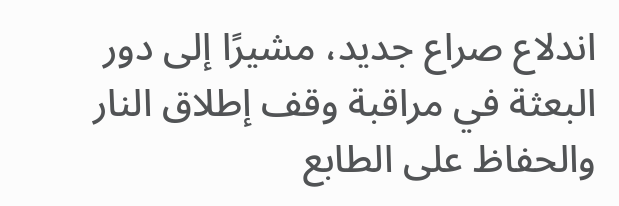اندلاع صراع جديد، مشيرًا إلى دور البعثة في مراقبة وقف إطلاق النار والحفاظ على الطابع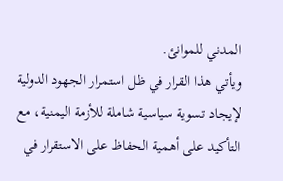المدني للموانئ.
ويأتي هذا القرار في ظل استمرار الجهود الدولية لإيجاد تسوية سياسية شاملة للأزمة اليمنية، مع التأكيد على أهمية الحفاظ على الاستقرار في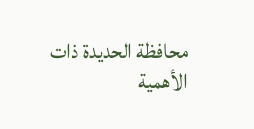محافظة الحديدة ذات الأهمية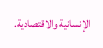الإنسانية والاقتصادية.